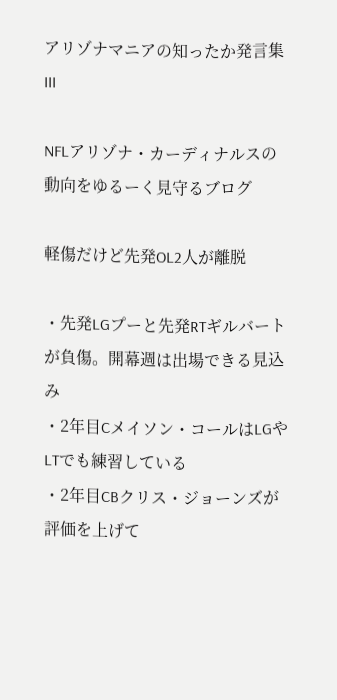アリゾナマニアの知ったか発言集III

NFLアリゾナ・カーディナルスの動向をゆるーく見守るブログ

軽傷だけど先発OL2人が離脱

・先発LGプーと先発RTギルバートが負傷。開幕週は出場できる見込み
・2年目Cメイソン・コールはLGやLTでも練習している
・2年目CBクリス・ジョーンズが評価を上げて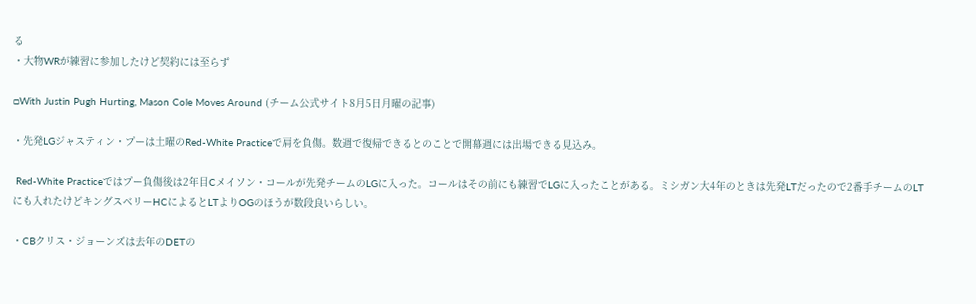る
・大物WRが練習に参加したけど契約には至らず

□With Justin Pugh Hurting, Mason Cole Moves Around (チーム公式サイト8月5日月曜の記事)

・先発LGジャスティン・プーは土曜のRed-White Practiceで肩を負傷。数週で復帰できるとのことで開幕週には出場できる見込み。

 Red-White Practiceではプー負傷後は2年目Cメイソン・コールが先発チームのLGに入った。コールはその前にも練習でLGに入ったことがある。ミシガン大4年のときは先発LTだったので2番手チームのLTにも入れたけどキングスベリーHCによるとLTよりOGのほうが数段良いらしい。

・CBクリス・ジョーンズは去年のDETの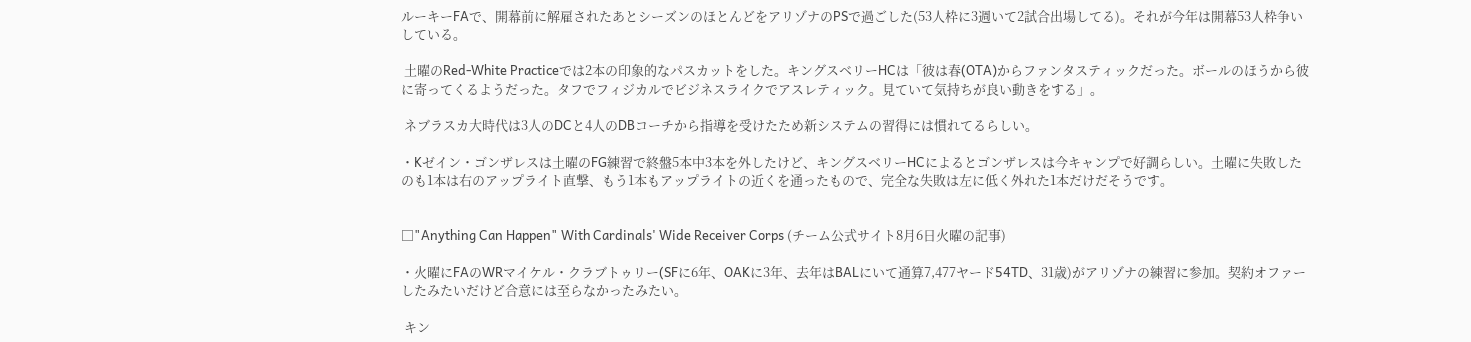ルーキーFAで、開幕前に解雇されたあとシーズンのほとんどをアリゾナのPSで過ごした(53人枠に3週いて2試合出場してる)。それが今年は開幕53人枠争いしている。

 土曜のRed-White Practiceでは2本の印象的なパスカットをした。キングスベリーHCは「彼は春(OTA)からファンタスティックだった。ボールのほうから彼に寄ってくるようだった。タフでフィジカルでビジネスライクでアスレティック。見ていて気持ちが良い動きをする」。

 ネブラスカ大時代は3人のDCと4人のDBコーチから指導を受けたため新システムの習得には慣れてるらしい。

・Kゼイン・ゴンザレスは土曜のFG練習で終盤5本中3本を外したけど、キングスベリーHCによるとゴンザレスは今キャンプで好調らしい。土曜に失敗したのも1本は右のアップライト直撃、もう1本もアップライトの近くを通ったもので、完全な失敗は左に低く外れた1本だけだそうです。


□"Anything Can Happen" With Cardinals' Wide Receiver Corps (チーム公式サイト8月6日火曜の記事)

・火曜にFAのWRマイケル・クラブトゥリー(SFに6年、OAKに3年、去年はBALにいて通算7,477ヤード54TD、31歳)がアリゾナの練習に参加。契約オファーしたみたいだけど合意には至らなかったみたい。

 キン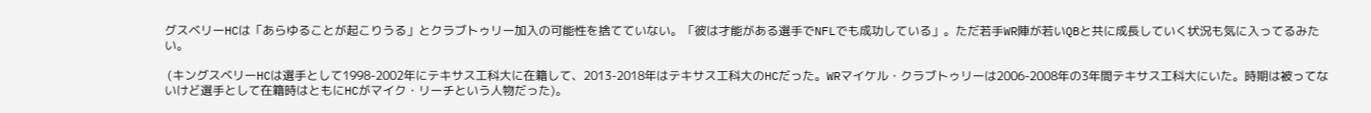グスベリーHCは「あらゆることが起こりうる」とクラブトゥリー加入の可能性を捨てていない。「彼は才能がある選手でNFLでも成功している」。ただ若手WR陣が若いQBと共に成長していく状況も気に入ってるみたい。

 (キングスベリーHCは選手として1998-2002年にテキサス工科大に在籍して、2013-2018年はテキサス工科大のHCだった。WRマイケル・クラブトゥリーは2006-2008年の3年間テキサス工科大にいた。時期は被ってないけど選手として在籍時はともにHCがマイク・リーチという人物だった)。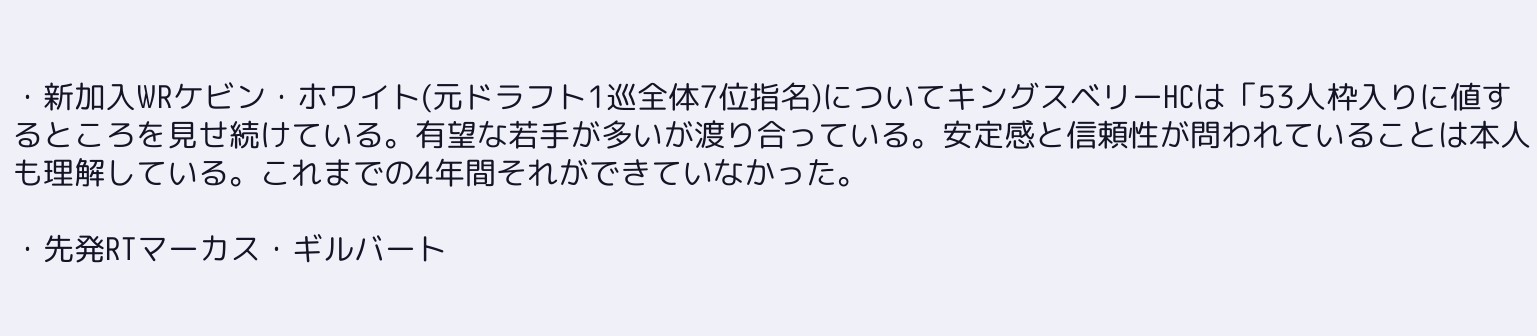・新加入WRケビン・ホワイト(元ドラフト1巡全体7位指名)についてキングスベリーHCは「53人枠入りに値するところを見せ続けている。有望な若手が多いが渡り合っている。安定感と信頼性が問われていることは本人も理解している。これまでの4年間それができていなかった。

・先発RTマーカス・ギルバート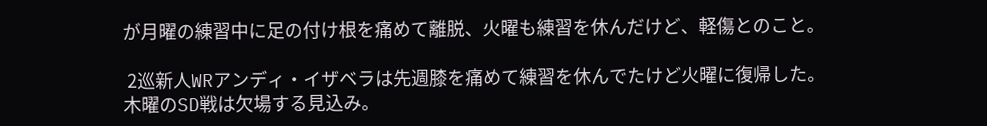が月曜の練習中に足の付け根を痛めて離脱、火曜も練習を休んだけど、軽傷とのこと。

 2巡新人WRアンディ・イザベラは先週膝を痛めて練習を休んでたけど火曜に復帰した。木曜のSD戦は欠場する見込み。